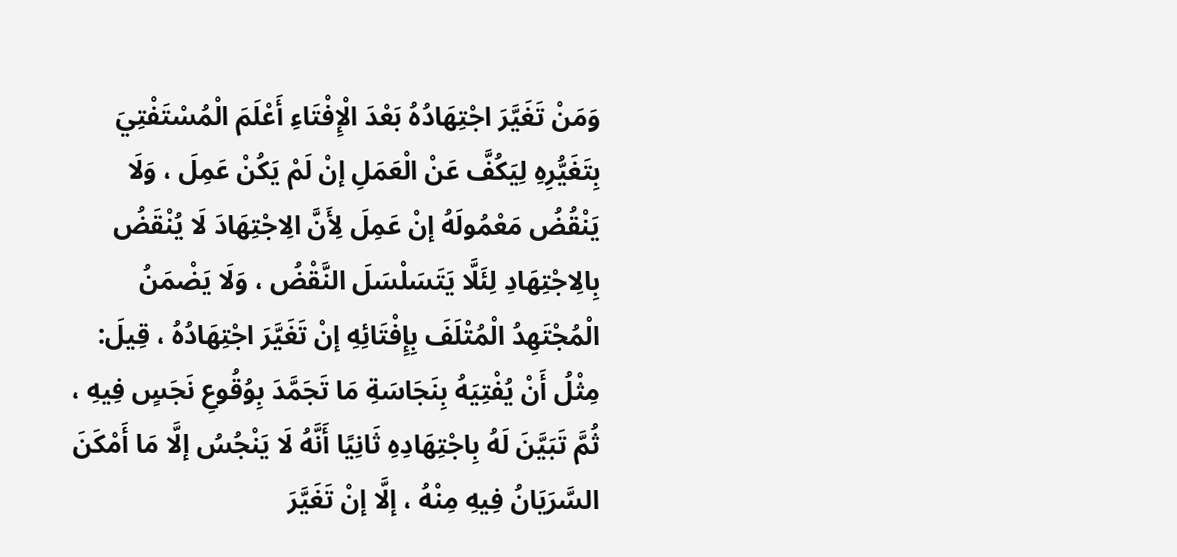وَمَنْ تَغَيَّرَ اجْتِهَادُهُ بَعْدَ الْإِفْتَاءِ أَعْلَمَ الْمُسْتَفْتِيَ بِتَغَيُّرِهِ لِيَكُفَّ عَنْ الْعَمَلِ إنْ لَمْ يَكُنْ عَمِلَ ، وَلَا يَنْقُضُ مَعْمُولَهُ إنْ عَمِلَ لِأَنَّ الِاجْتِهَادَ لَا يُنْقَضُ بِالِاجْتِهَادِ لِئَلَّا يَتَسَلْسَلَ النَّقْضُ ، وَلَا يَضْمَنُ الْمُجْتَهِدُ الْمُتْلَفَ بِإِفْتَائِهِ إنْ تَغَيَّرَ اجْتِهَادُهُ ، قِيلَ: مِثْلُ أَنْ يُفْتِيَهُ بِنَجَاسَةِ مَا تَجَمَّدَ بِوُقُوعِ نَجَسٍ فِيهِ ، ثُمَّ تَبَيَّنَ لَهُ بِاجْتِهَادِهِ ثَانِيًا أَنَّهُ لَا يَنْجُسُ إلَّا مَا أَمْكَنَ السَّرَيَانُ فِيهِ مِنْهُ ، إلَّا إنْ تَغَيَّرَ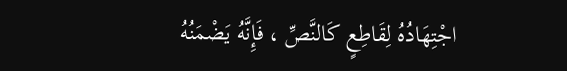اجْتِهَادُهُ لِقَاطِعٍ كَالنَّصِّ ، فَإِنَّهُ يَضْمَنُهُ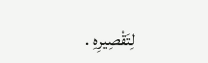لِتَقْصِيرِهِ .